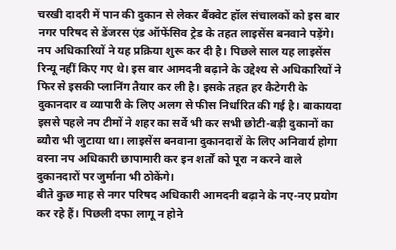चरखी दादरी में पान की दुकान से लेकर बैंक्वेट हॉल संचालकों को इस बार नगर परिषद से डेंजरस एंड ऑफेंसिव ट्रेड के तहत लाइसेंस बनवाने पड़ेंगे। नप अधिकारियों ने यह प्रक्रिया शुरू कर दी है। पिछले साल यह लाइसेंस रिन्यू नहीं किए गए थे। इस बार आमदनी बढ़ाने के उद्देश्य से अधिकारियों ने फिर से इसकी प्लानिंग तैयार कर ली है। इसके तहत हर कैटेगरी के दुकानदार व व्यापारी के लिए अलग से फीस निर्धारित की गई है। बाकायदा इससे पहले नप टीमों ने शहर का सर्वे भी कर सभी छोटी-बड़ी दुकानों का ब्यौरा भी जुटाया था। लाइसेंस बनवाना दुकानदारों के लिए अनिवार्य होगा वरना नप अधिकारी छापामारी कर इन शर्तों को पूरा न करने वाले दुकानदारों पर जुर्माना भी ठोकेंगे।
बीते कुछ माह से नगर परिषद अधिकारी आमदनी बढ़ाने के नए-नए प्रयोग कर रहे हैं। पिछली दफा लागू न होने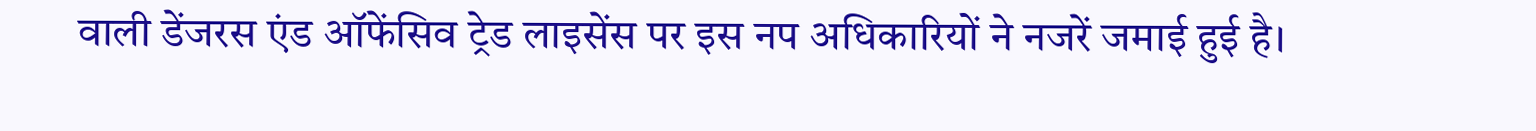वाली डेंजरस एंड ऑफेंसिव ट्रेड लाइसेंस पर इस नप अधिकारियों ने नजरें जमाई हुई है।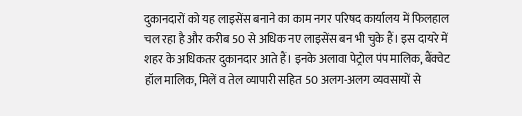दुकानदारों को यह लाइसेंस बनाने का काम नगर परिषद कार्यालय में फिलहाल चल रहा है और करीब 50 से अधिक नए लाइसेंस बन भी चुके हैं। इस दायरे में शहर के अधिकतर दुकानदार आते हैं। इनके अलावा पेट्रोल पंप मालिक, बैंक्वेट हॉल मालिक, मिलें व तेल व्यापारी सहित 50 अलग-अलग व्यवसायों से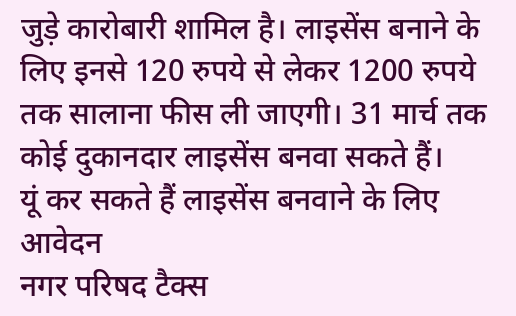जुड़े कारोबारी शामिल है। लाइसेंस बनाने के लिए इनसे 120 रुपये से लेकर 1200 रुपये तक सालाना फीस ली जाएगी। 31 मार्च तक कोई दुकानदार लाइसेंस बनवा सकते हैं।
यूं कर सकते हैं लाइसेंस बनवाने के लिए आवेदन
नगर परिषद टैक्स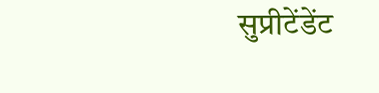सुप्रीटेंडेंट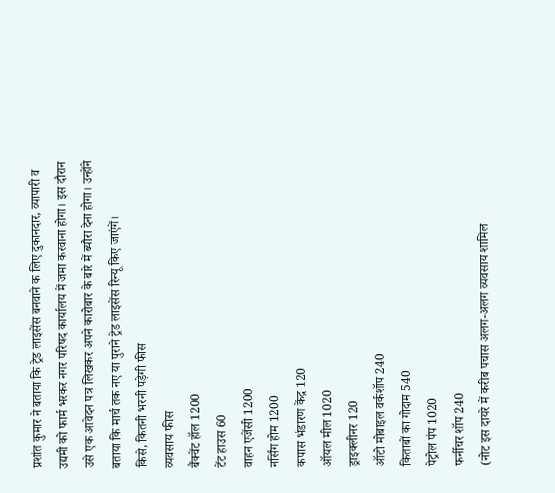प्रशांत कुमार ने बताया कि ट्रेड लाइसेंस बनवाने क लिए दुकानदार, व्यापारी व उद्यमी को फार्म भरकर नगर परिषद कार्यालय में जमा करवाना होगा। इस दौरान उसे एक आवेदन पत्र लिखकर अपने कारोबार के बारे में ब्यौरा देना होगा। उन्होंने बताया कि मार्च तक नए या पुराने ट्रेड लाइसेंस रिन्यू किए जाएंगें।
किसे, कितनी भरनी पड़ेगी फीस
व्यवसाय फीस
बैंक्वेंट हॉल 1200
टेंट हाउस 60
वाहन एजेंसी 1200
नर्सिंग होम 1200
कपास भंडारण केंद्र 120
ऑयल मील 1020
ड्राइक्लीनर 120
ऑटो मोबाइल वर्कशॉप 240
किताबों का गोदाम 540
पेट्रोल पंप 1020
फर्नीचर शॉप 240
(नोट इस दायरे में करीब पचास अलग-अलग व्यवसाय शामिल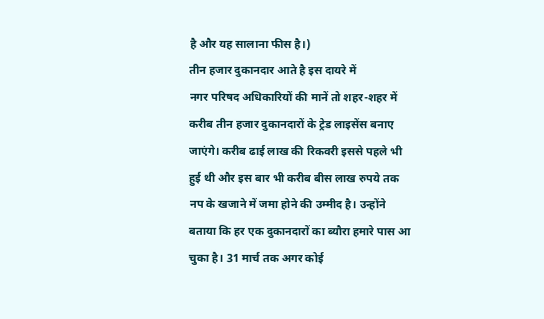है और यह सालाना फीस है।)
तीन हजार दुकानदार आते है इस दायरे में
नगर परिषद अधिकारियों की मानें तो शहर-शहर में करीब तीन हजार दुकानदारों के ट्रेड लाइसेंस बनाए जाएंगे। करीब ढाई लाख की रिकवरी इससे पहले भी हुई थी और इस बार भी करीब बीस लाख रुपये तक नप के खजाने में जमा होने की उम्मीद है। उन्होंने बताया कि हर एक दुकानदारों का ब्यौरा हमारे पास आ चुका है। 31 मार्च तक अगर कोई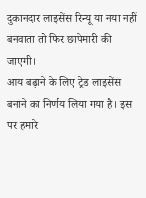दुकानदार लाइसेंस रिन्यू या नया नहीं बनवाता तो फिर छापेमारी की जाएगी।
आय बढ़ाने के लिए ट्रेड लाइसेंस बनाने का निर्णय लिया गया है। इस पर हमारे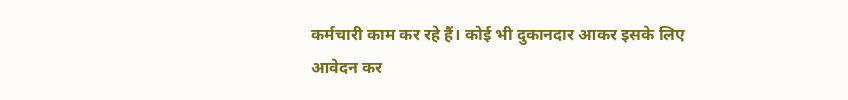कर्मचारी काम कर रहे हैं। कोई भी दुकानदार आकर इसके लिए आवेदन कर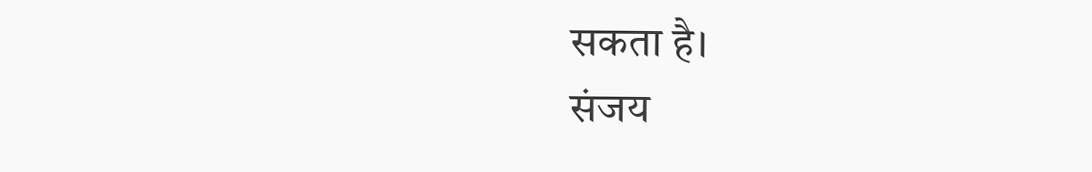सकता है।
संजय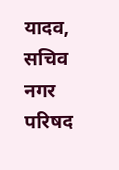यादव, सचिव नगर परिषद